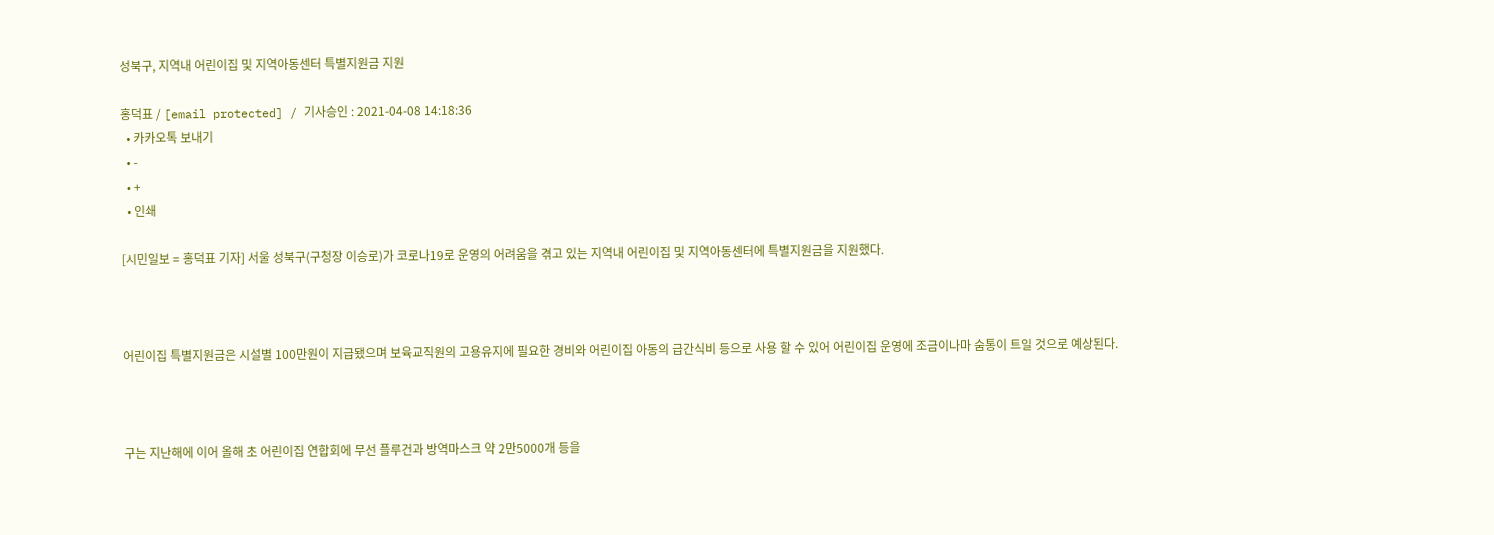성북구, 지역내 어린이집 및 지역아동센터 특별지원금 지원

홍덕표 / [email protected] / 기사승인 : 2021-04-08 14:18:36
  • 카카오톡 보내기
  • -
  • +
  • 인쇄

[시민일보 = 홍덕표 기자] 서울 성북구(구청장 이승로)가 코로나19로 운영의 어려움을 겪고 있는 지역내 어린이집 및 지역아동센터에 특별지원금을 지원했다.



어린이집 특별지원금은 시설별 100만원이 지급됐으며 보육교직원의 고용유지에 필요한 경비와 어린이집 아동의 급간식비 등으로 사용 할 수 있어 어린이집 운영에 조금이나마 숨통이 트일 것으로 예상된다.



구는 지난해에 이어 올해 초 어린이집 연합회에 무선 플루건과 방역마스크 약 2만5000개 등을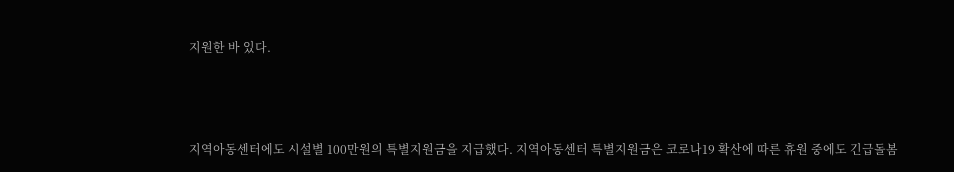지원한 바 있다.



지역아동센터에도 시설별 100만원의 특별지원금을 지급했다. 지역아동센터 특별지원금은 코로나19 확산에 따른 휴원 중에도 긴급돌봄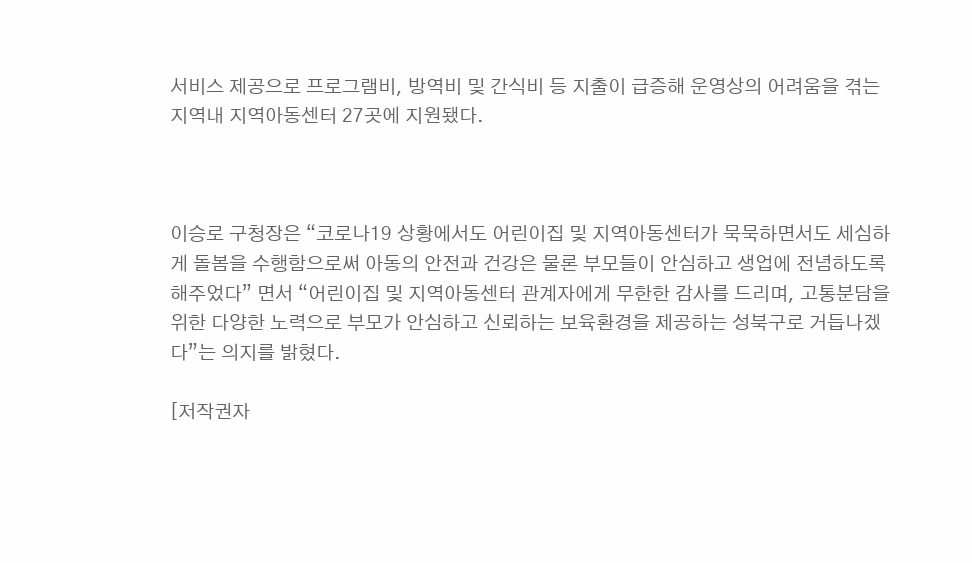서비스 제공으로 프로그램비, 방역비 및 간식비 등 지출이 급증해 운영상의 어려움을 겪는 지역내 지역아동센터 27곳에 지원됐다.



이승로 구청장은 “코로나19 상황에서도 어린이집 및 지역아동센터가 묵묵하면서도 세심하게 돌봄을 수행함으로써 아동의 안전과 건강은 물론 부모들이 안심하고 생업에 전념하도록 해주었다” 면서 “어린이집 및 지역아동센터 관계자에게 무한한 감사를 드리며, 고통분담을 위한 다양한 노력으로 부모가 안심하고 신뢰하는 보육환경을 제공하는 성북구로 거듭나겠다”는 의지를 밝혔다.

[저작권자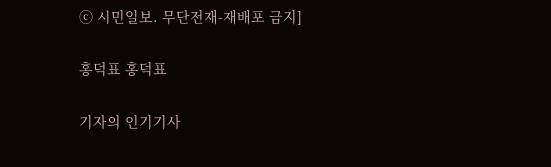ⓒ 시민일보. 무단전재-재배포 금지]

홍덕표 홍덕표

기자의 인기기사